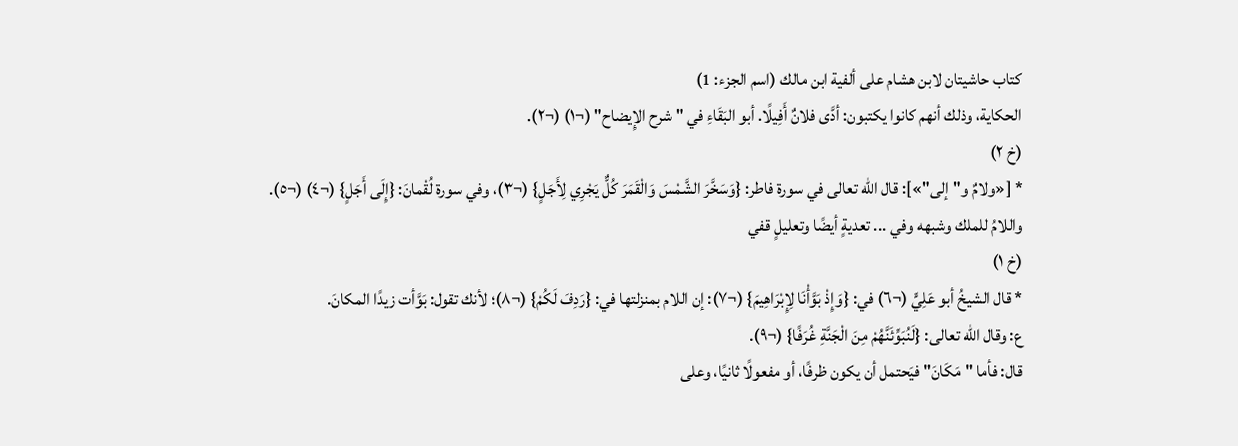كتاب حاشيتان لابن هشام على ألفية ابن مالك (اسم الجزء: 1)
الحكاية، وذلك أنهم كانوا يكتبون: أدَّى فلانٌ أَفِيلًا. أبو البَقَاءِ في "شرح الإِيضاح" (¬١) (¬٢).
(خ ٢)
* [«ولامٌ و"إلى"»]: قال الله تعالى في سورة فاطر: {وَسَخَّرَ الشَّمْسَ وَالْقَمَرَ كُلٌّ يَجْرِي لِأَجَلٍ} (¬٣)، وفي سورة لُقْمانَ: {إِلَى أَجَلٍ} (¬٤) (¬٥).
واللامُ للملك وشبهه وفي ... تعديةٍ أيضًا وتعليلٍ قفي
(خ ١)
* قال الشيخُ أبو عَلِيٍّ (¬٦) في: {وَإِذْ بَوَّأْنَا لِإِبْرَاهِيمَ} (¬٧): إن اللام بمنزلتها في: {رَدِفَ لَكُمْ} (¬٨)؛ لأنك تقول: بَوَّأت زيدًا المكانَ.
ع: وقال الله تعالى: {لَنُبَوِّئَنَّهُمْ مِنَ الْجَنَّةِ غُرَفًا} (¬٩).
قال: فأما "مَكَانَ" فيَحتمل أن يكون ظرفًا، أو مفعولًا ثانيًا، وعلى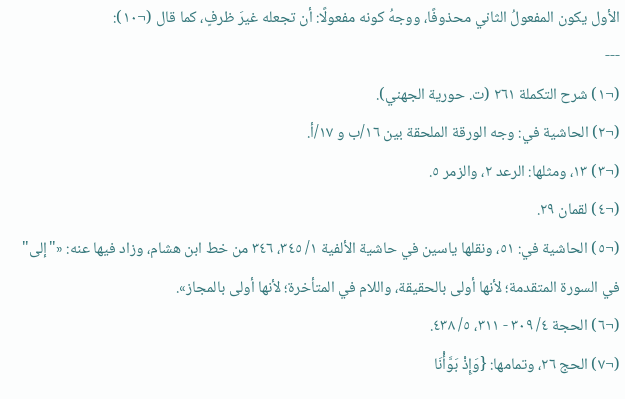الأول يكون المفعولُ الثاني محذوفًا، ووجهُ كونه مفعولًا: أن تجعله غيرَ ظرفٍ، كما قال (¬١٠):
---
(¬١) شرح التكملة ٢٦١ (ت. حورية الجهني).
(¬٢) الحاشية في: وجه الورقة الملحقة بين ١٦/ب و ١٧/أ.
(¬٣) ١٣، ومثلها: الرعد ٢، والزمر ٥.
(¬٤) لقمان ٢٩.
(¬٥) الحاشية في: ٥١، ونقلها ياسين في حاشية الألفية ١/ ٣٤٥، ٣٤٦ من خط ابن هشام، وزاد فيها عنه: «"إلى" في السورة المتقدمة؛ لأنها أولى بالحقيقة، واللام في المتأخرة؛ لأنها أولى بالمجاز».
(¬٦) الحجة ٤/ ٣٠٩ - ٣١١، ٥/ ٤٣٨.
(¬٧) الحج ٢٦، وتمامها: {وَإِذْ بَوَّأْنَا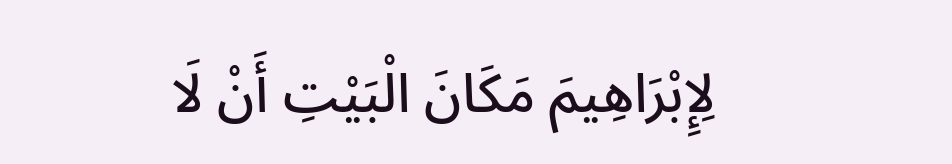لِإِبْرَاهِيمَ مَكَانَ الْبَيْتِ أَنْ لَا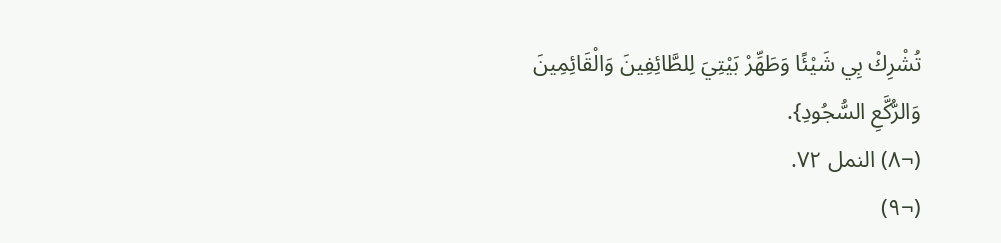تُشْرِكْ بِي شَيْئًا وَطَهِّرْ بَيْتِيَ لِلطَّائِفِينَ وَالْقَائِمِينَ وَالرُّكَّعِ السُّجُودِ}.
(¬٨) النمل ٧٢.
(¬٩)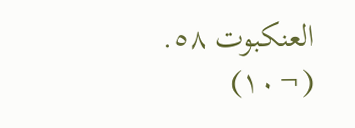العنكبوت ٥٨.
(¬١٠)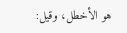هو الأخطل، وقيل: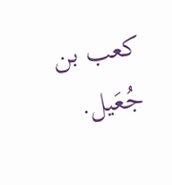كعب بن جُعَيل.